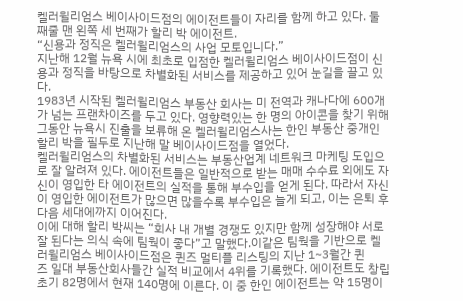켈러윌리엄스 베이사이드점의 에이전트들이 자리를 함께 하고 있다. 둘째줄 맨 왼쪽 세 번째가 할리 박 에이전트.
“신용과 정직은 켈러윌리엄스의 사업 모토입니다.”
지난해 12월 뉴욕 시에 최초로 입점한 켈러윌리엄스 베이사이드점이 신용과 정직을 바탕으로 차별화된 서비스를 제공하고 있어 눈길을 끌고 있다.
1983년 시작된 켈러윌리엄스 부동산 회사는 미 전역과 캐나다에 600개가 넘는 프랜차이즈를 두고 있다. 영향력있는 한 명의 아이콘을 찾기 위해 그동안 뉴욕시 진출을 보류해 온 켈러윌리엄스사는 한인 부동산 중개인 할리 박을 필두로 지난해 말 베이사이드점을 열었다.
켈러윌리엄스의 차별화된 서비스는 부동산업계 네트워크 마케팅 도입으로 잘 알려져 있다. 에이전트들은 일반적으로 받는 매매 수수료 외에도 자신이 영입한 타 에이전트의 실적을 통해 부수입을 얻게 된다. 따라서 자신이 영입한 에이전트가 많으면 많을수록 부수입은 늘게 되고, 이는 은퇴 후 다음 세대에까지 이어진다.
이에 대해 할리 박씨는 “회사 내 개별 경쟁도 있지만 함께 성장해야 서로 잘 된다는 의식 속에 팀웍이 좋다”고 말했다.이같은 팀웍을 기반으로 켈러윌리엄스 베이사이드점은 퀸즈 멀티플 리스팅의 지난 1~3월간 퀸
즈 일대 부동산회사들간 실적 비교에서 4위를 기록했다. 에이전트도 창립 초기 82명에서 현재 140명에 이른다. 이 중 한인 에이전트는 약 15명이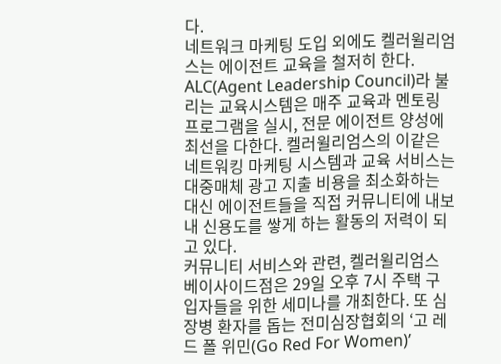다.
네트워크 마케팅 도입 외에도 켈러윌리엄스는 에이전트 교육을 철저히 한다. ALC(Agent Leadership Council)라 불리는 교육시스템은 매주 교육과 멘토링 프로그램을 실시, 전문 에이전트 양성에 최선을 다한다. 켈러윌리엄스의 이같은 네트워킹 마케팅 시스템과 교육 서비스는 대중매체 광고 지출 비용을 최소화하는 대신 에이전트들을 직접 커뮤니티에 내보내 신용도를 쌓게 하는 활동의 저력이 되고 있다.
커뮤니티 서비스와 관련, 켈러윌리엄스 베이사이드점은 29일 오후 7시 주택 구입자들을 위한 세미나를 개최한다. 또 심장병 환자를 돕는 전미심장협회의 ‘고 레드 폴 위민(Go Red For Women)’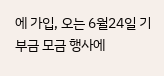에 가입, 오는 6월24일 기부금 모금 행사에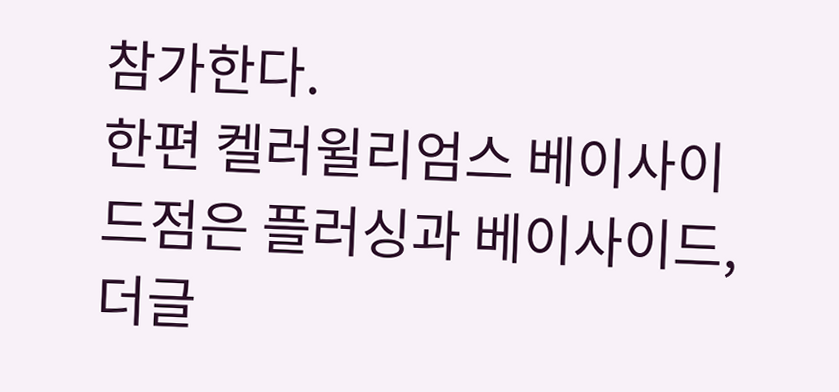참가한다.
한편 켈러윌리엄스 베이사이드점은 플러싱과 베이사이드, 더글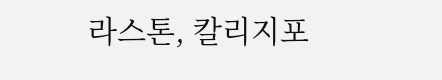라스톤, 칼리지포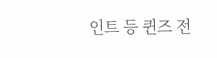인트 등 퀸즈 전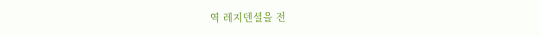역 레지덴셜을 전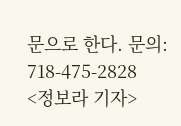문으로 한다. 문의: 718-475-2828
<정보라 기자>